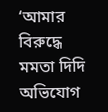‘আমার বিরুদ্ধে মমতা দিদি অভিযোগ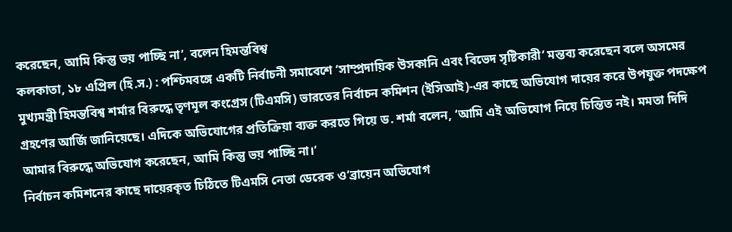করেছেন, আমি কিন্তু ভয় পাচ্ছি না’, বলেন হিমন্তবিশ্ব
কলকাতা, ১৮ এপ্রিল (হি.স.) : পশ্চিমবঙ্গে একটি নির্বাচনী সমাবেশে ‘সাম্প্রদায়িক উসকানি এবং বিভেদ সৃষ্টিকারী’ মন্তব্য করেছেন বলে অসমের মুখ্যমন্ত্রী হিমন্তবিশ্ব শর্মার বিরুদ্ধে তৃণমূল কংগ্রেস (টিএমসি) ভারতের নির্বাচন কমিশন (ইসিআই)-এর কাছে অভিযোগ দায়ের করে উপযুক্ত পদক্ষেপ গ্রহণের আর্জি জানিয়েছে। এদিকে অভিযোগের প্রতিক্রিয়া ব্যক্ত করতে গিয়ে ড. শর্মা বলেন, ‘আমি এই অভিযোগ নিয়ে চিন্তিত নই। মমতা দিদি আমার বিরুদ্ধে অভিযোগ করেছেন, আমি কিন্তু ভয় পাচ্ছি না।’
নির্বাচন কমিশনের কাছে দায়েরকৃত চিঠিতে টিএমসি নেতা ডেরেক ও’ব্রায়েন অভিযোগ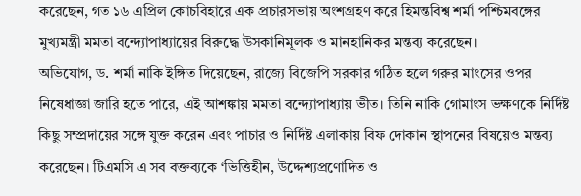করেছেন, গত ১৬ এপ্রিল কোচবিহারে এক প্রচারসভায় অংশগ্রহণ করে হিমন্তবিশ্ব শর্মা পশ্চিমবঙ্গের মুখ্যমন্ত্রী মমতা বন্দ্যোপাধ্যায়ের বিরুদ্ধে উসকানিমূলক ও মানহানিকর মন্তব্য করেছেন।
অভিযোগ, ড. শর্মা নাকি ইঙ্গিত দিয়েছেন, রাজ্যে বিজেপি সরকার গঠিত হলে গরুর মাংসের ওপর নিষেধাজ্ঞা জারি হতে পারে, এই আশঙ্কায় মমতা বন্দ্যোপাধ্যায় ভীত। তিনি নাকি গোমাংস ভক্ষণকে নির্দিষ্ট কিছু সম্প্রদায়ের সঙ্গে যুক্ত করেন এবং পাচার ও নির্দিষ্ট এলাকায় বিফ দোকান স্থাপনের বিষয়েও মন্তব্য করেছেন। টিএমসি এ সব বক্তব্যকে ‘ভিত্তিহীন, উদ্দেশ্যপ্রণোদিত ও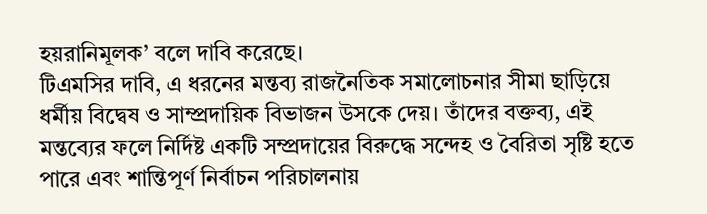হয়রানিমূলক’ বলে দাবি করেছে।
টিএমসির দাবি, এ ধরনের মন্তব্য রাজনৈতিক সমালোচনার সীমা ছাড়িয়ে ধর্মীয় বিদ্বেষ ও সাম্প্রদায়িক বিভাজন উসকে দেয়। তাঁদের বক্তব্য, এই মন্তব্যের ফলে নির্দিষ্ট একটি সম্প্রদায়ের বিরুদ্ধে সন্দেহ ও বৈরিতা সৃষ্টি হতে পারে এবং শান্তিপূর্ণ নির্বাচন পরিচালনায়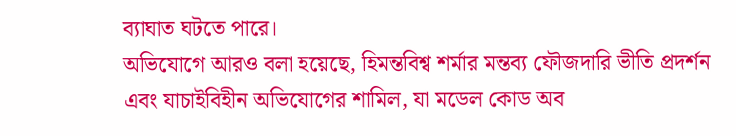ব্যাঘাত ঘটতে পারে।
অভিযোগে আরও বলা হয়েছে, হিমন্তবিশ্ব শর্মার মন্তব্য ফৌজদারি ভীতি প্রদর্শন এবং যাচাইবিহীন অভিযোগের শামিল, যা মডেল কোড অব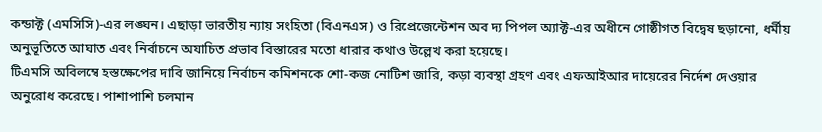কন্ডাক্ট (এমসিসি)-এর লঙ্ঘন। এছাড়া ভারতীয় ন্যায় সংহিতা (বিএনএস) ও রিপ্রেজেন্টেশন অব দ্য পিপল অ্যাক্ট-এর অধীনে গোষ্ঠীগত বিদ্বেষ ছড়ানো, ধর্মীয় অনুভূতিতে আঘাত এবং নির্বাচনে অযাচিত প্রভাব বিস্তারের মতো ধারার কথাও উল্লেখ করা হয়েছে।
টিএমসি অবিলম্বে হস্তক্ষেপের দাবি জানিয়ে নির্বাচন কমিশনকে শো-কজ নোটিশ জারি, কড়া ব্যবস্থা গ্রহণ এবং এফআইআর দায়েরের নির্দেশ দেওয়ার অনুরোধ করেছে। পাশাপাশি চলমান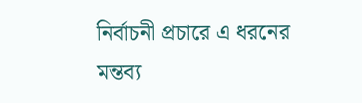নির্বাচনী প্রচারে এ ধরনের মন্তব্য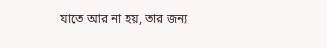যাতে আর না হয়, তার জন্য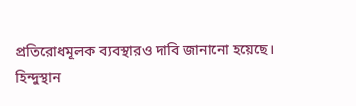প্রতিরোধমূলক ব্যবস্থারও দাবি জানানো হয়েছে।
হিন্দুস্থান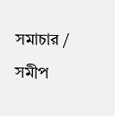সমাচার / সমীপ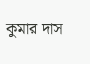কুমার দাস